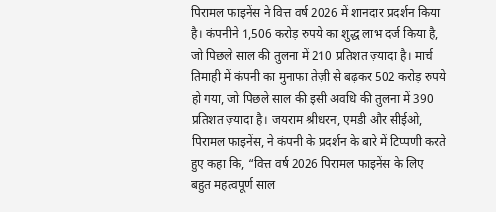पिरामल फाइनेंस ने वित्त वर्ष 2026 में शानदार प्रदर्शन किया है। कंपनीने 1,506 करोड़ रुपये का शुद्ध लाभ दर्ज किया है, जो पिछले साल की तुलना में 210 प्रतिशत ज़्यादा है। मार्च तिमाही में कंपनी का मुनाफा तेज़ी से बढ़कर 502 करोड़ रुपये हो गया, जो पिछले साल की इसी अवधि की तुलना में 390 प्रतिशत ज़्यादा है। जयराम श्रीधरन, एमडी और सीईओ, पिरामल फाइनेंस, ने कंपनी के प्रदर्शन के बारे में टिप्पणी करते हुए कहा कि, “वित्त वर्ष 2026 पिरामल फाइनेंस के लिए बहुत महत्वपूर्ण साल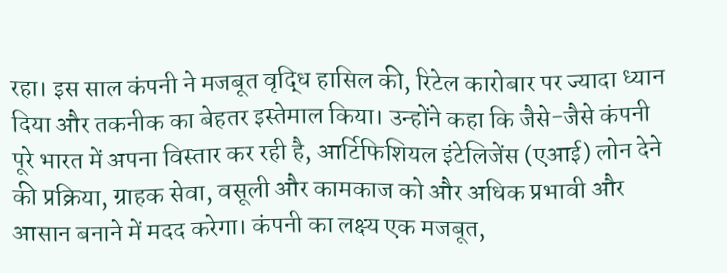रहा। इस साल कंपनी ने मजबूत वृद्धि हासिल की, रिटेल कारोबार पर ज्यादा ध्यान दिया और तकनीक का बेहतर इस्तेमाल किया। उन्होंने कहा कि जैसे-जैसे कंपनी पूरे भारत में अपना विस्तार कर रही है, आर्टिफिशियल इंटेलिजेंस (एआई) लोन देने की प्रक्रिया, ग्राहक सेवा, वसूली और कामकाज को और अधिक प्रभावी और आसान बनाने में मदद करेगा। कंपनी का लक्ष्य एक मजबूत,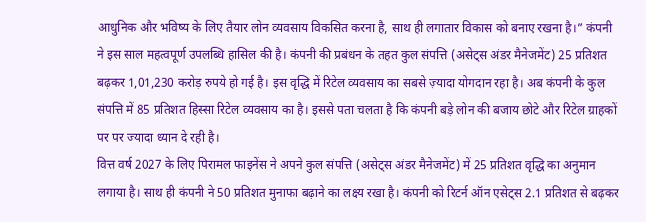आधुनिक और भविष्य के लिए तैयार लोन व्यवसाय विकसित करना है, साथ ही लगातार विकास को बनाए रखना है।” कंपनी ने इस साल महत्वपूर्ण उपलब्धि हासिल की है। कंपनी की प्रबंधन के तहत कुल संपत्ति (असेट्स अंडर मैनेजमेंट) 25 प्रतिशत बढ़कर 1,01,230 करोड़ रुपये हो गई है। इस वृद्धि में रिटेल व्यवसाय का सबसे ज़्यादा योगदान रहा है। अब कंपनी के कुल संपत्ति में 85 प्रतिशत हिस्सा रिटेल व्यवसाय का है। इससे पता चलता है कि कंपनी बड़े लोन की बजाय छोटे और रिटेल ग्राहकों पर पर ज्यादा ध्यान दे रही है।
वित्त वर्ष 2027 के लिए पिरामल फाइनेंस ने अपने कुल संपत्ति (असेट्स अंडर मैनेजमेंट) में 25 प्रतिशत वृद्धि का अनुमान लगाया है। साथ ही कंपनी ने 50 प्रतिशत मुनाफा बढ़ाने का लक्ष्य रखा है। कंपनी को रिटर्न ऑन एसेट्स 2.1 प्रतिशत से बढ़कर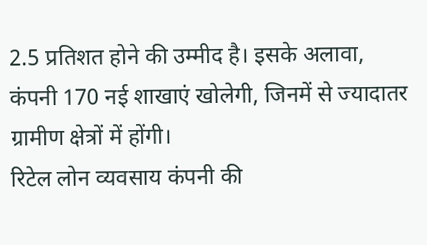2.5 प्रतिशत होने की उम्मीद है। इसके अलावा, कंपनी 170 नई शाखाएं खोलेगी, जिनमें से ज्यादातर ग्रामीण क्षेत्रों में होंगी।
रिटेल लोन व्यवसाय कंपनी की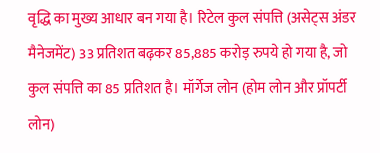वृद्धि का मुख्य आधार बन गया है। रिटेल कुल संपत्ति (असेट्स अंडर मैनेजमेंट) 33 प्रतिशत बढ़कर 85,885 करोड़ रुपये हो गया है, जो कुल संपत्ति का 85 प्रतिशत है। मॉर्गेज लोन (होम लोन और प्रॉपर्टी लोन)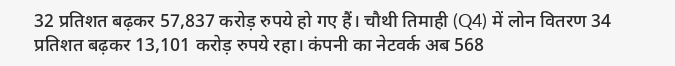32 प्रतिशत बढ़कर 57,837 करोड़ रुपये हो गए हैं। चौथी तिमाही (Q4) में लोन वितरण 34 प्रतिशत बढ़कर 13,101 करोड़ रुपये रहा। कंपनी का नेटवर्क अब 568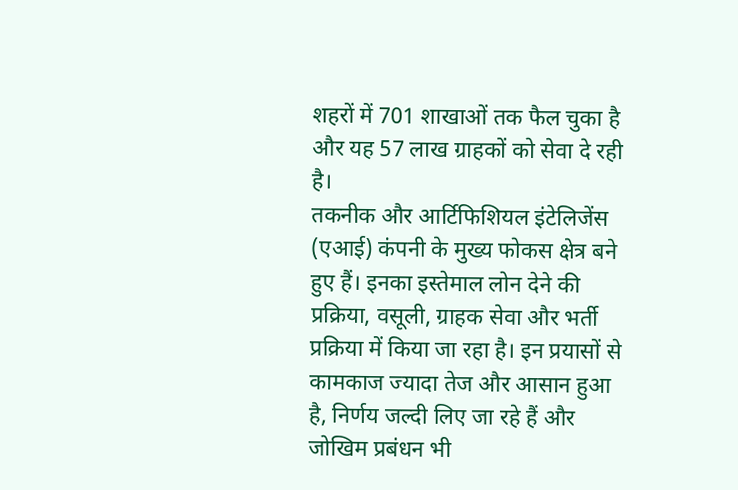शहरों में 701 शाखाओं तक फैल चुका है और यह 57 लाख ग्राहकों को सेवा दे रही है।
तकनीक और आर्टिफिशियल इंटेलिजेंस (एआई) कंपनी के मुख्य फोकस क्षेत्र बने हुए हैं। इनका इस्तेमाल लोन देने की प्रक्रिया, वसूली, ग्राहक सेवा और भर्ती प्रक्रिया में किया जा रहा है। इन प्रयासों से कामकाज ज्यादा तेज और आसान हुआ है, निर्णय जल्दी लिए जा रहे हैं और जोखिम प्रबंधन भी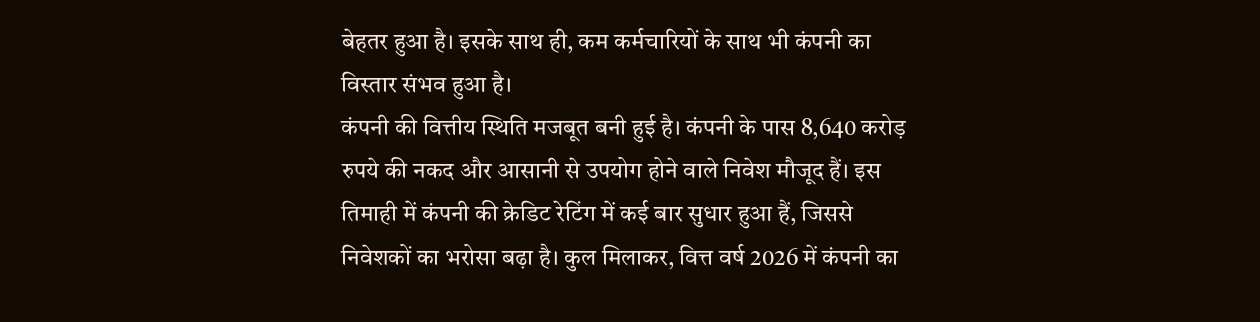बेहतर हुआ है। इसके साथ ही, कम कर्मचारियों के साथ भी कंपनी का विस्तार संभव हुआ है।
कंपनी की वित्तीय स्थिति मजबूत बनी हुई है। कंपनी के पास 8,640 करोड़ रुपये की नकद और आसानी से उपयोग होने वाले निवेश मौजूद हैं। इस तिमाही में कंपनी की क्रेडिट रेटिंग में कई बार सुधार हुआ हैं, जिससे निवेशकों का भरोसा बढ़ा है। कुल मिलाकर, वित्त वर्ष 2026 में कंपनी का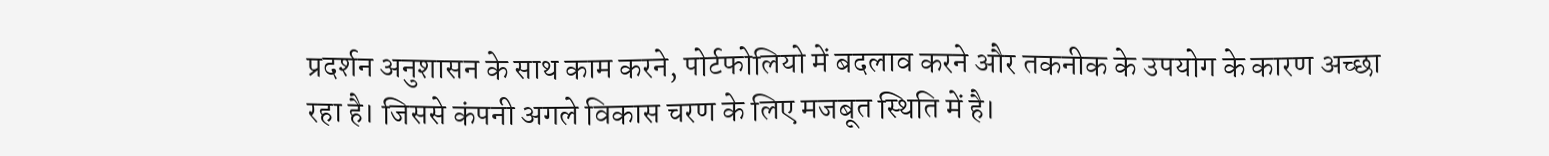प्रदर्शन अनुशासन के साथ काम करने, पोर्टफोलियो में बदलाव करने और तकनीक के उपयोग के कारण अच्छा रहा है। जिससे कंपनी अगले विकास चरण के लिए मजबूत स्थिति में है।